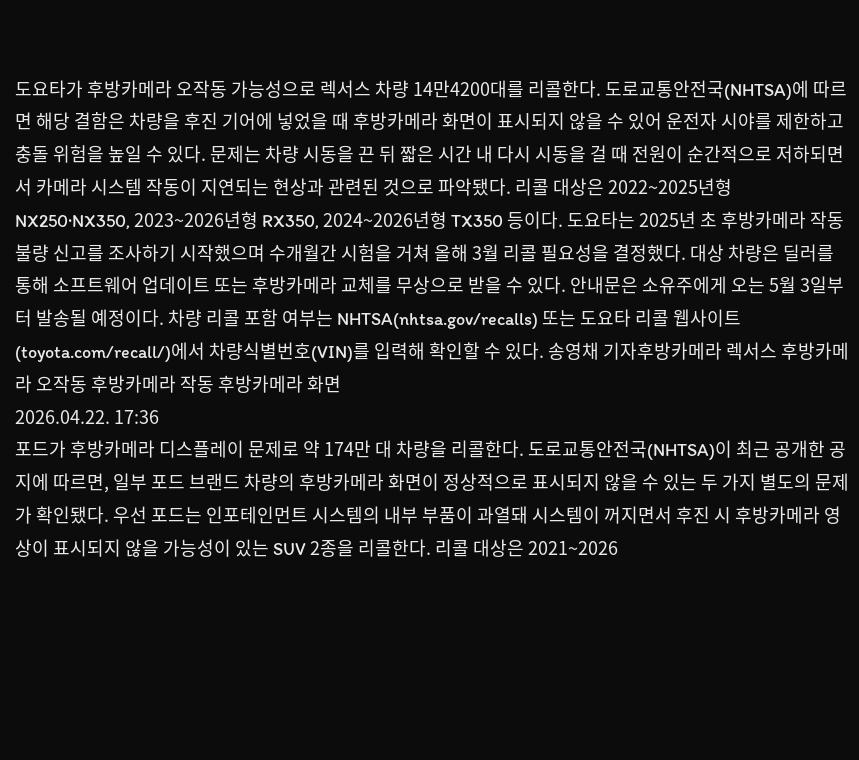도요타가 후방카메라 오작동 가능성으로 렉서스 차량 14만4200대를 리콜한다. 도로교통안전국(NHTSA)에 따르면 해당 결함은 차량을 후진 기어에 넣었을 때 후방카메라 화면이 표시되지 않을 수 있어 운전자 시야를 제한하고 충돌 위험을 높일 수 있다. 문제는 차량 시동을 끈 뒤 짧은 시간 내 다시 시동을 걸 때 전원이 순간적으로 저하되면서 카메라 시스템 작동이 지연되는 현상과 관련된 것으로 파악됐다. 리콜 대상은 2022~2025년형 NX250·NX350, 2023~2026년형 RX350, 2024~2026년형 TX350 등이다. 도요타는 2025년 초 후방카메라 작동 불량 신고를 조사하기 시작했으며 수개월간 시험을 거쳐 올해 3월 리콜 필요성을 결정했다. 대상 차량은 딜러를 통해 소프트웨어 업데이트 또는 후방카메라 교체를 무상으로 받을 수 있다. 안내문은 소유주에게 오는 5월 3일부터 발송될 예정이다. 차량 리콜 포함 여부는 NHTSA(nhtsa.gov/recalls) 또는 도요타 리콜 웹사이트(toyota.com/recall/)에서 차량식별번호(VIN)를 입력해 확인할 수 있다. 송영채 기자후방카메라 렉서스 후방카메라 오작동 후방카메라 작동 후방카메라 화면
2026.04.22. 17:36
포드가 후방카메라 디스플레이 문제로 약 174만 대 차량을 리콜한다. 도로교통안전국(NHTSA)이 최근 공개한 공지에 따르면, 일부 포드 브랜드 차량의 후방카메라 화면이 정상적으로 표시되지 않을 수 있는 두 가지 별도의 문제가 확인됐다. 우선 포드는 인포테인먼트 시스템의 내부 부품이 과열돼 시스템이 꺼지면서 후진 시 후방카메라 영상이 표시되지 않을 가능성이 있는 SUV 2종을 리콜한다. 리콜 대상은 2021~2026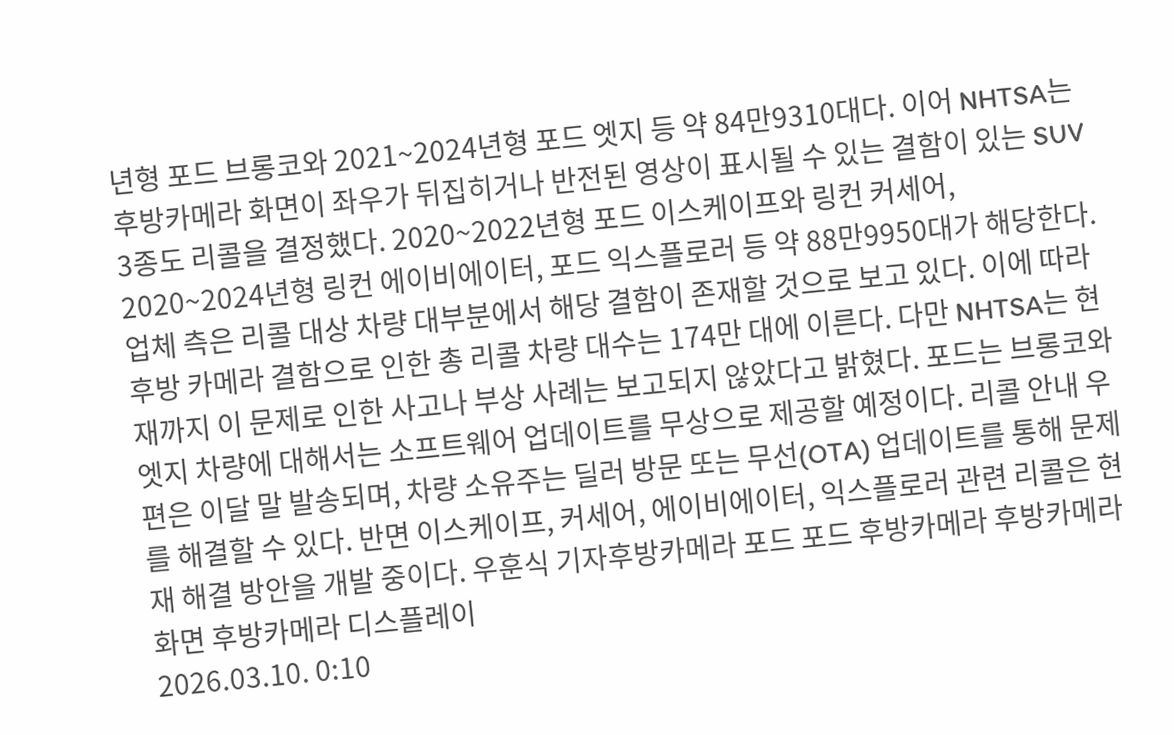년형 포드 브롱코와 2021~2024년형 포드 엣지 등 약 84만9310대다. 이어 NHTSA는 후방카메라 화면이 좌우가 뒤집히거나 반전된 영상이 표시될 수 있는 결함이 있는 SUV 3종도 리콜을 결정했다. 2020~2022년형 포드 이스케이프와 링컨 커세어, 2020~2024년형 링컨 에이비에이터, 포드 익스플로러 등 약 88만9950대가 해당한다. 업체 측은 리콜 대상 차량 대부분에서 해당 결함이 존재할 것으로 보고 있다. 이에 따라 후방 카메라 결함으로 인한 총 리콜 차량 대수는 174만 대에 이른다. 다만 NHTSA는 현재까지 이 문제로 인한 사고나 부상 사례는 보고되지 않았다고 밝혔다. 포드는 브롱코와 엣지 차량에 대해서는 소프트웨어 업데이트를 무상으로 제공할 예정이다. 리콜 안내 우편은 이달 말 발송되며, 차량 소유주는 딜러 방문 또는 무선(OTA) 업데이트를 통해 문제를 해결할 수 있다. 반면 이스케이프, 커세어, 에이비에이터, 익스플로러 관련 리콜은 현재 해결 방안을 개발 중이다. 우훈식 기자후방카메라 포드 포드 후방카메라 후방카메라 화면 후방카메라 디스플레이
2026.03.10. 0:10